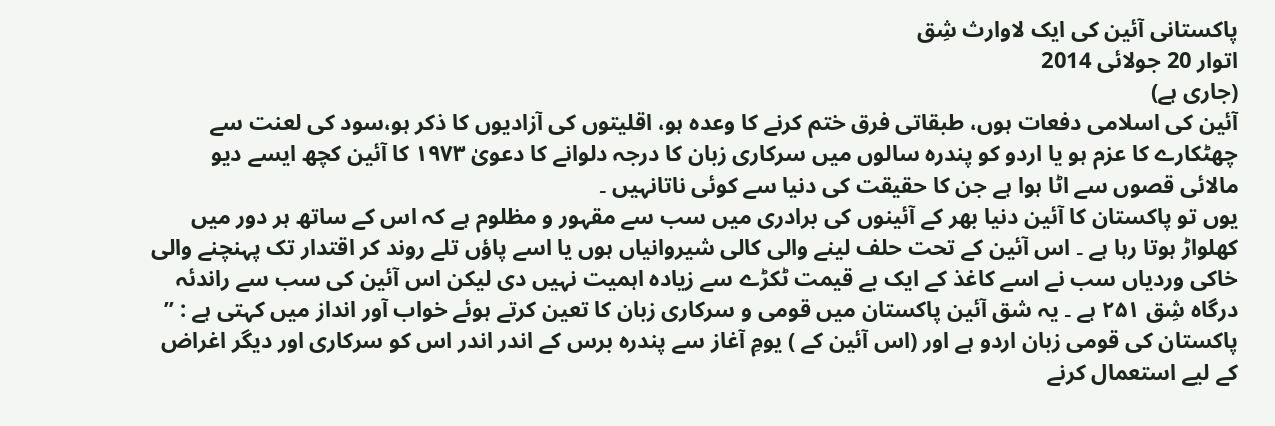پاکستانی آئین کی ایک لاوارث شِق
اتوار 20 جولائی 2014
(جاری ہے)
آئین کی اسلامی دفعات ہوں، طبقاتی فرق ختم کرنے کا وعدہ ہو، اقلیتوں کی آزادیوں کا ذکر ہو،سود کی لعنت سے چھٹکارے کا عزم ہو یا اردو کو پندرہ سالوں میں سرکاری زبان کا درجہ دلوانے کا دعویٰ ۱۹۷۳ کا آئین کچھ ایسے دیو مالائی قصوں سے اٹا ہوا ہے جن کا حقیقت کی دنیا سے کوئی ناتانہیں ۔
یوں تو پاکستان کا آئین دنیا بھر کے آئینوں کی برادری میں سب سے مقہور و مظلوم ہے کہ اس کے ساتھ ہر دور میں کھلواڑ ہوتا رہا ہے ۔ اس آئین کے تحت حلف لینے والی کالی شیروانیاں ہوں یا اسے پاؤں تلے روند کر اقتدار تک پہنچنے والی خاکی وردیاں سب نے اسے کاغذ کے ایک بے قیمت ٹکڑے سے زیادہ اہمیت نہیں دی لیکن اس آئین کی سب سے راندئہ درگاہ شِق ۲۵۱ ہے ۔ یہ شق آئین پاکستان میں قومی و سرکاری زبان کا تعین کرتے ہوئے خواب آور انداز میں کہتی ہے : ” پاکستان کی قومی زبان اردو ہے اور (اس آئین کے ) یومِ آغاز سے پندرہ برس کے اندر اندر اس کو سرکاری اور دیگر اغراض کے لیے استعمال کرنے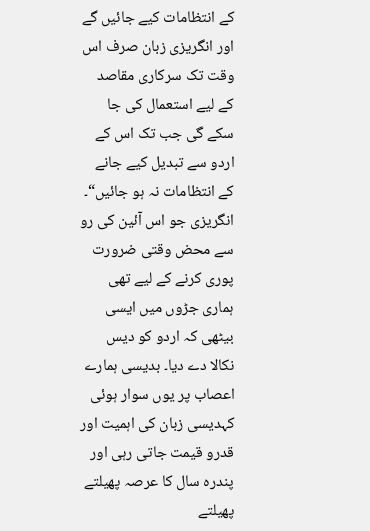کے انتظامات کیے جائیں گے اور انگریزی زبان صرف اس وقت تک سرکاری مقاصد کے لیے استعمال کی جا سکے گی جب تک اس کے اردو سے تبدیل کیے جانے کے انتظامات نہ ہو جائیں“۔ انگریزی جو اس آئین کی رو سے محض وقتی ضرورت پوری کرنے کے لیے تھی ہماری جڑوں میں ایسی بیٹھی کہ اردو کو دیس نکالا دے دیا۔ بدیسی ہمارے اعصاب پر یوں سوار ہوئی کہدیسی زبان کی اہمیت اور قدرو قیمت جاتی رہی اور پندرہ سال کا عرصہ پھیلتے پھیلتے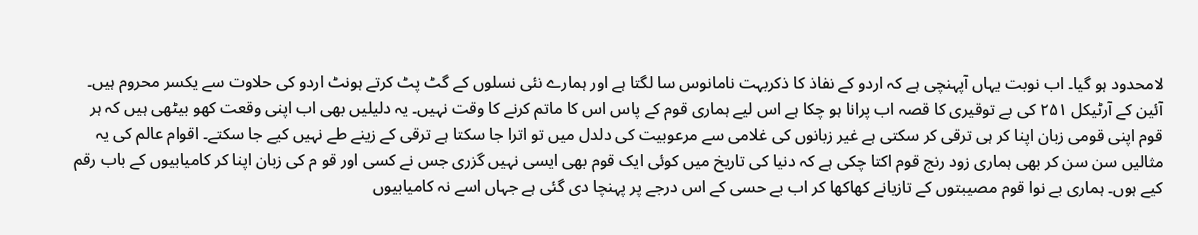لامحدود ہو گیا۔ اب نوبت یہاں آپہنچی ہے کہ اردو کے نفاذ کا ذکربہت نامانوس سا لگتا ہے اور ہمارے نئی نسلوں کے گٹ پٹ کرتے ہونٹ اردو کی حلاوت سے یکسر محروم ہیں۔
آئین کے آرٹیکل ۲۵۱ کی بے توقیری کا قصہ اب پرانا ہو چکا ہے اس لیے ہماری قوم کے پاس اس کا ماتم کرنے کا وقت نہیں۔ یہ دلیلیں بھی اب اپنی وقعت کھو بیٹھی ہیں کہ ہر قوم اپنی قومی زبان اپنا کر ہی ترقی کر سکتی ہے غیر زبانوں کی غلامی سے مرعوبیت کی دلدل میں تو اترا جا سکتا ہے ترقی کے زینے طے نہیں کیے جا سکتے۔ اقوام عالم کی یہ مثالیں سن سن کر بھی ہماری زود رنج قوم اکتا چکی ہے کہ دنیا کی تاریخ میں کوئی ایک قوم بھی ایسی نہیں گزری جس نے کسی اور قو م کی زبان اپنا کر کامیابیوں کے باب رقم کیے ہوں۔ ہماری بے نوا قوم مصیبتوں کے تازیانے کھاکھا کر اب بے حسی کے اس درجے پر پہنچا دی گئی ہے جہاں اسے نہ کامیابیوں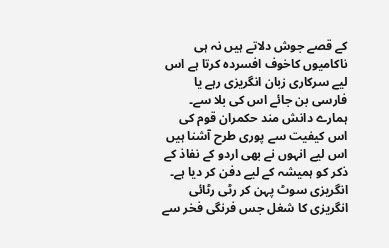کے قصے جوش دلاتے ہیں نہ ہی ناکامیوں کاخوف افسردہ کرتا ہے اس لیے سرکاری زبان انگریزی رہے یا فارسی بن جائے اس کی بلا سے۔ ہمارے دانش مند حکمران قوم کی اس کیفیت سے پوری طرح آشنا ہیں اس لیے انہوں نے بھی اردو کے نفاذ کے ذکر کو ہمیشہ کے لیے دفن کر دیا ہے۔ انگریزی سوٹ پہن کر رٹی رٹائی انگریزی کا شغل جس فرنگی فخر سے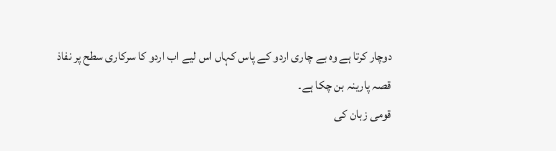دوچار کرتا ہے وہ بے چاری اردو کے پاس کہاں اس لیے اب اردو کا سرکاری سطح پر نفاذ قصہ پارینہ بن چکا ہے۔
قومی زبان کی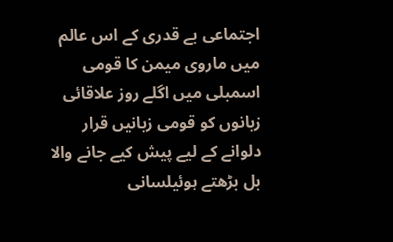اجتماعی بے قدری کے اس عالم میں ماروی میمن کا قومی اسمبلی میں اگلے روز علاقائی زبانوں کو قومی زبانیں قرار دلوانے کے لیے پیش کیے جانے والا بل بڑھتے ہوئیلسانی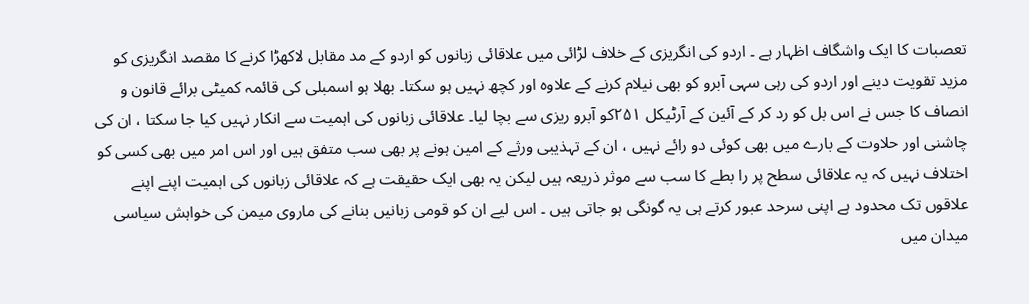تعصبات کا ایک واشگاف اظہار ہے ۔ اردو کی انگریزی کے خلاف لڑائی میں علاقائی زبانوں کو اردو کے مد مقابل لاکھڑا کرنے کا مقصد انگریزی کو مزید تقویت دینے اور اردو کی رہی سہی آبرو کو بھی نیلام کرنے کے علاوہ اور کچھ نہیں ہو سکتا۔ بھلا ہو اسمبلی کی قائمہ کمیٹی برائے قانون و انصاف کا جس نے اس بل کو رد کر کے آئین کے آرٹیکل ۲۵۱کو آبرو ریزی سے بچا لیا۔ علاقائی زبانوں کی اہمیت سے انکار نہیں کیا جا سکتا ، ان کی چاشنی اور حلاوت کے بارے میں بھی کوئی دو رائے نہیں ، ان کے تہذیبی ورثے کے امین ہونے پر بھی سب متفق ہیں اور اس امر میں بھی کسی کو اختلاف نہیں کہ یہ علاقائی سطح پر را بطے کا سب سے موثر ذریعہ ہیں لیکن یہ بھی ایک حقیقت ہے کہ علاقائی زبانوں کی اہمیت اپنے اپنے علاقوں تک محدود ہے اپنی سرحد عبور کرتے ہی یہ گونگی ہو جاتی ہیں ۔ اس لیے ان کو قومی زبانیں بنانے کی ماروی میمن کی خواہش سیاسی میدان میں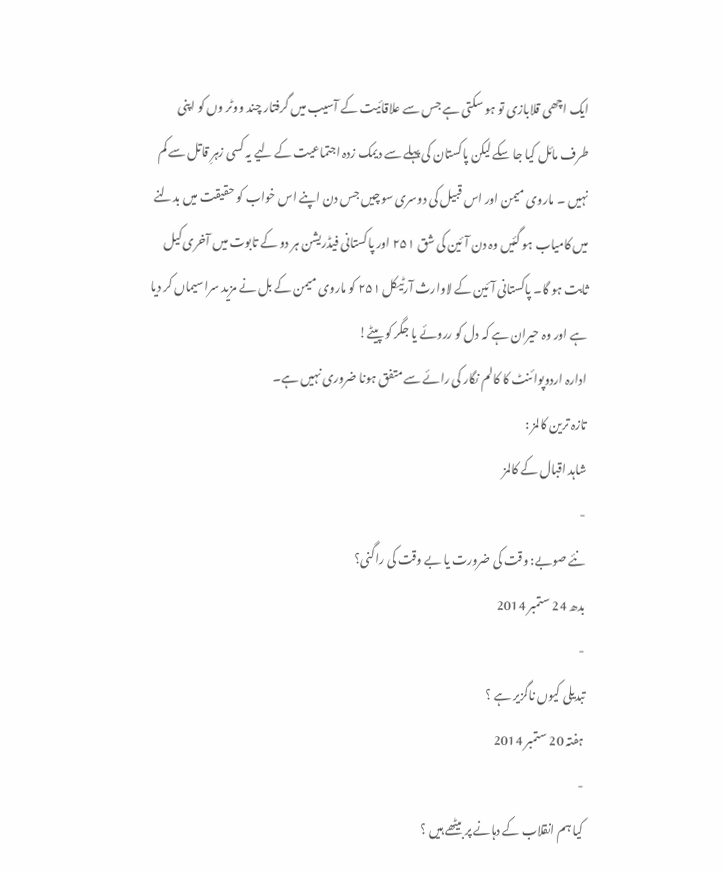ایک اچھی قلابازی تو ہو سکتی ہے جس سے علاقائیت کے آسیب میں گرفتار چند ووٹر وں کو اپنی طرف مائل کیا جا سکے لیکن پاکستان کی پہلے سے دیمک زدہ اجتماعیت کے لیے یہ کسی زہرِ قاتل سے کم نہیں ۔ ماروی میمن اور اس قبیل کی دوسری سوچیں جس دن اپنے اس خواب کو حقیقت میں بدلنے میں کامیاب ہو گئیں وہ دن آئین کی شق ۲۵۱ اور پاکستانی فیڈریشن ہر دو کے تابوت میں آخری کیل ثابت ہو گا۔ پاکستانی آئین کے لاوارث آرٹیکل ۲۵۱ کو ماروی میمن کے بل نے مزید سراسیماں کر دیا ہے اور وہ حیران ہے کہ دل کو رروئے یا جگر کو پیٹے!
ادارہ اردوپوائنٹ کا کالم نگار کی رائے سے متفق ہونا ضروری نہیں ہے۔
تازہ ترین کالمز :
شاہد اقبال کے کالمز
-
نئے صوبے: وقت کی ضرورت یا بے وقت کی راگنی؟
بدھ 24 ستمبر 2014
-
تبدیلی کیوں ناگزیر ہے ؟
ہفتہ 20 ستمبر 2014
-
کیا ہم انقلاب کے دہانے پر بیٹھے ہیں ؟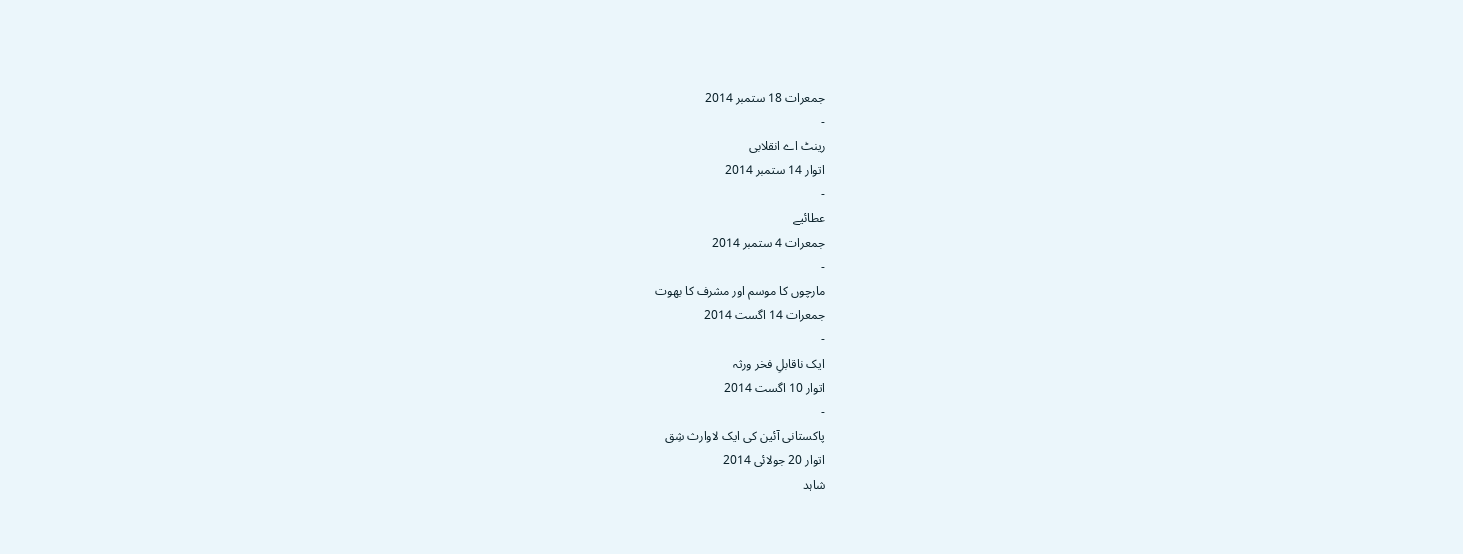جمعرات 18 ستمبر 2014
-
رینٹ اے انقلابی
اتوار 14 ستمبر 2014
-
عطائیے
جمعرات 4 ستمبر 2014
-
مارچوں کا موسم اور مشرف کا بھوت
جمعرات 14 اگست 2014
-
ایک ناقابلِ فخر ورثہ
اتوار 10 اگست 2014
-
پاکستانی آئین کی ایک لاوارث شِق
اتوار 20 جولائی 2014
شاہد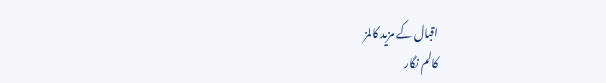اقبال کے مزید کالمز
کالم نگار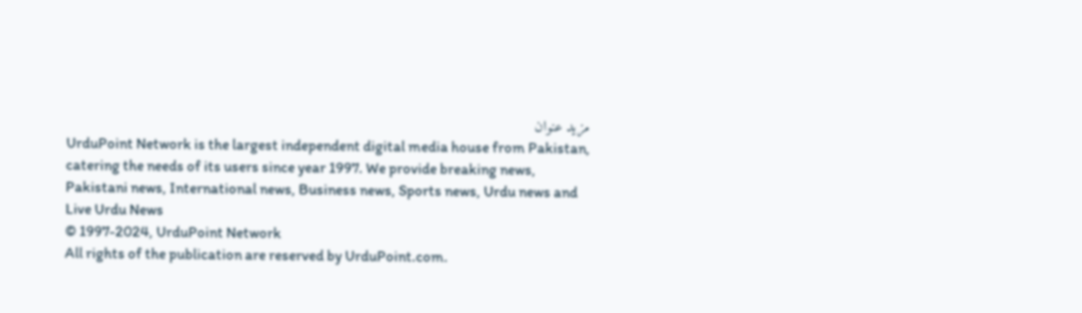مزید عنوان
UrduPoint Network is the largest independent digital media house from Pakistan, catering the needs of its users since year 1997. We provide breaking news, Pakistani news, International news, Business news, Sports news, Urdu news and Live Urdu News
© 1997-2024, UrduPoint Network
All rights of the publication are reserved by UrduPoint.com.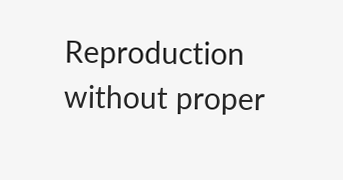Reproduction without proper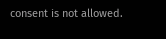consent is not allowed.